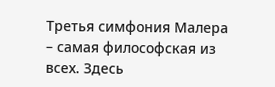Третья симфония Малера – самая философская из всех. Здесь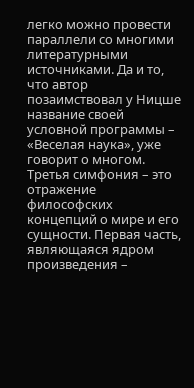легко можно провести параллели со многими литературными источниками. Да и то, что автор позаимствовал у Ницше название своей условной программы – «Веселая наука», уже говорит о многом. Третья симфония – это отражение философских концепций о мире и его сущности. Первая часть, являющаяся ядром произведения –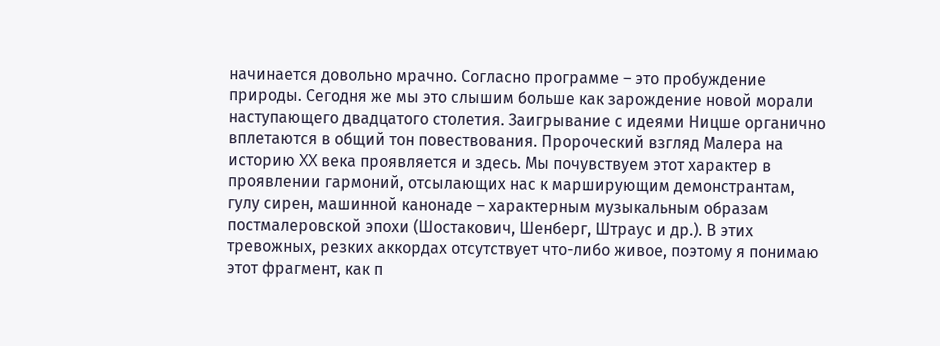начинается довольно мрачно. Согласно программе – это пробуждение природы. Сегодня же мы это слышим больше как зарождение новой морали наступающего двадцатого столетия. Заигрывание с идеями Ницше органично вплетаются в общий тон повествования. Пророческий взгляд Малера на историю XX века проявляется и здесь. Мы почувствуем этот характер в проявлении гармоний, отсылающих нас к марширующим демонстрантам, гулу сирен, машинной канонаде – характерным музыкальным образам постмалеровской эпохи (Шостакович, Шенберг, Штраус и др.). В этих тревожных, резких аккордах отсутствует что-либо живое, поэтому я понимаю этот фрагмент, как п